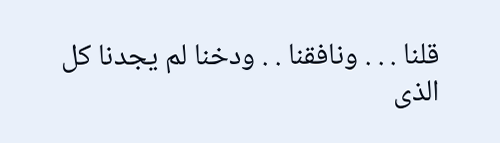قلنا . . . ونافقنا . . ودخنا لم يجدنا كل الذى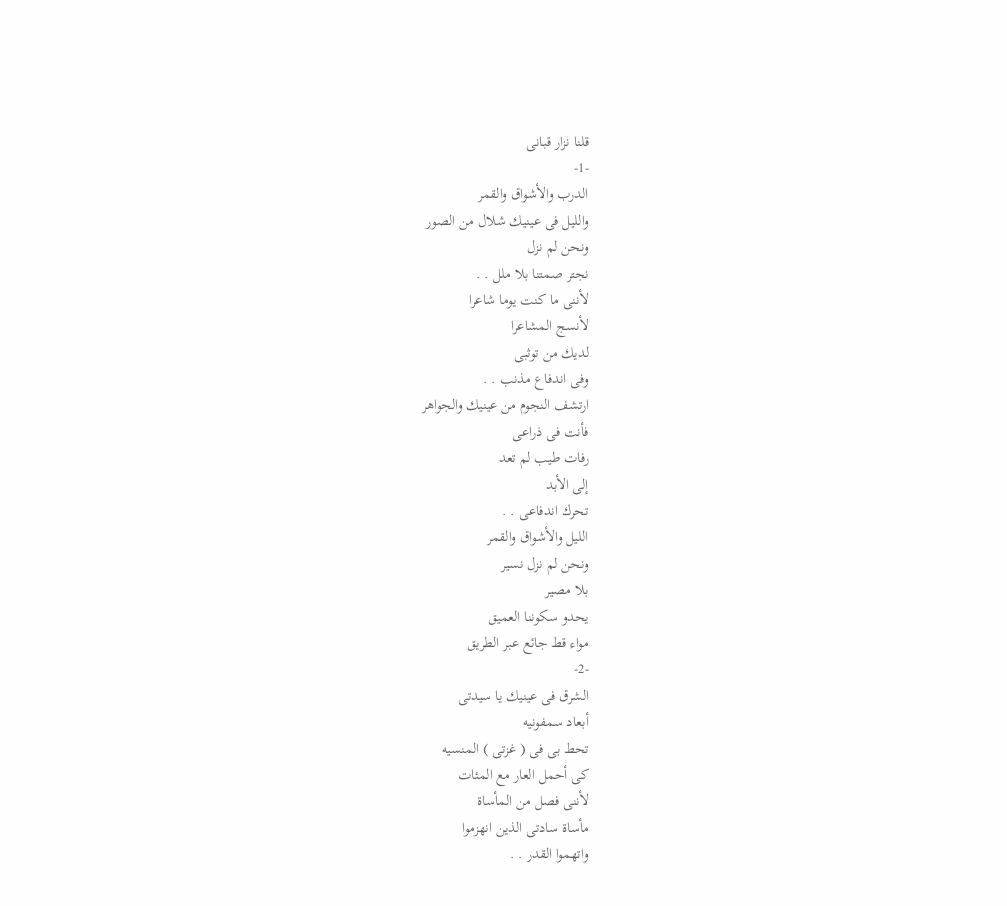قلنا نزار قبانى
-1-
الدرب والأشواق والقمر
والليل فى عينيك شلال من الصور
ونحن لم نزل
نجتر صمتنا بلا ملل . .
لأننى ما كنت يوما شاعرا
لأنسج المشاعرا
لديك من توثبى
وفى اندفاع مذنب . .
ارتشف النجوم من عينيك والجواهر
فأنت فى ذراعى
رفات طيب لم تعد
إلى الأبد
تحرك اندفاعى . .
الليل والأشواق والقمر
ونحن لم نزل نسير
بلا مصير
يحدو سكوننا العميق
مواء قط جائع عبر الطريق
-2-
الشرق فى عينيك يا سيدتى
أبعاد سمفونيه
تحط بى فى ( غزتى ) المنسيه
كى أحمل العار مع المئات
لأننى فصل من المأساة
مأساة سادتى الذين انهزموا
واتهموا القدر . .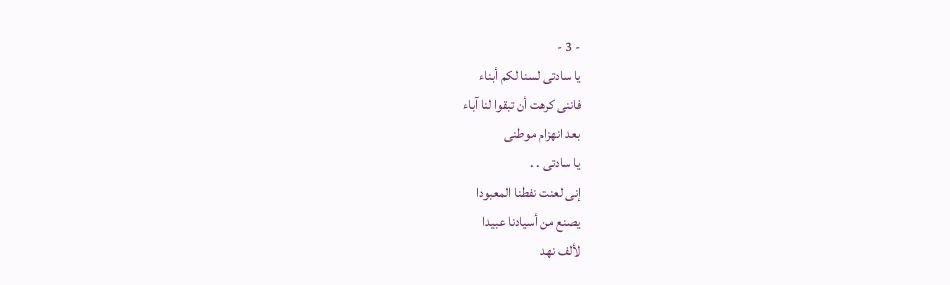- 3 -
يا سادتى لسنا لكم أبناء
فاننى كرهت أن تبقوا لنا آباء
بعد انهزام موطنى
يا سادتى . .
إنى لعنت نفطنا المعبودا
يصنع من أسيادنا عبيدا
لألف نهد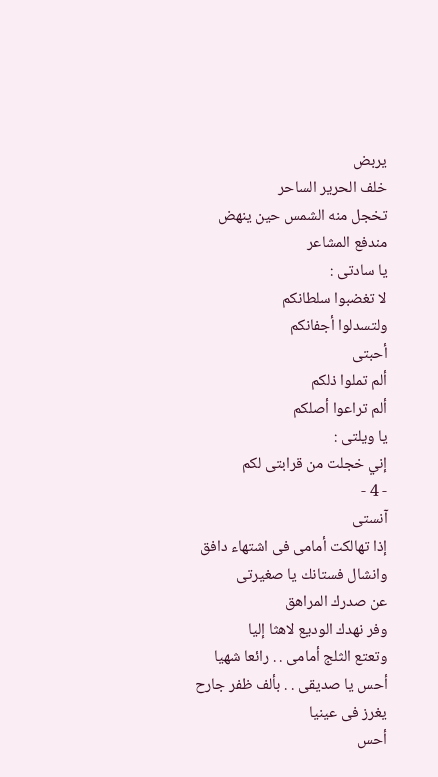يربض
خلف الحرير الساحر
تخجل منه الشمس حين ينهض
مندفع المشاعر
يا سادتى :
لا تغضبوا سلطانكم
ولتسدلوا أجفانكم
أحبتى
ألم تملوا ذلكم
ألم تراعوا أصلكم
يا ويلتى :
إني خجلت من قرابتى لكم
- 4 -
آنستى
إذا تهالكت أمامى فى اشتهاء دافق
وانشال فستانك يا صغيرتى
عن صدرك المراهق
وفر نهدك الوديع لاهثا إليا
وتعتع الثلج أمامى . . رائعا شهيا
أحس يا صديقى . . بألف ظفر جارح
يغرز فى عينيا
أحس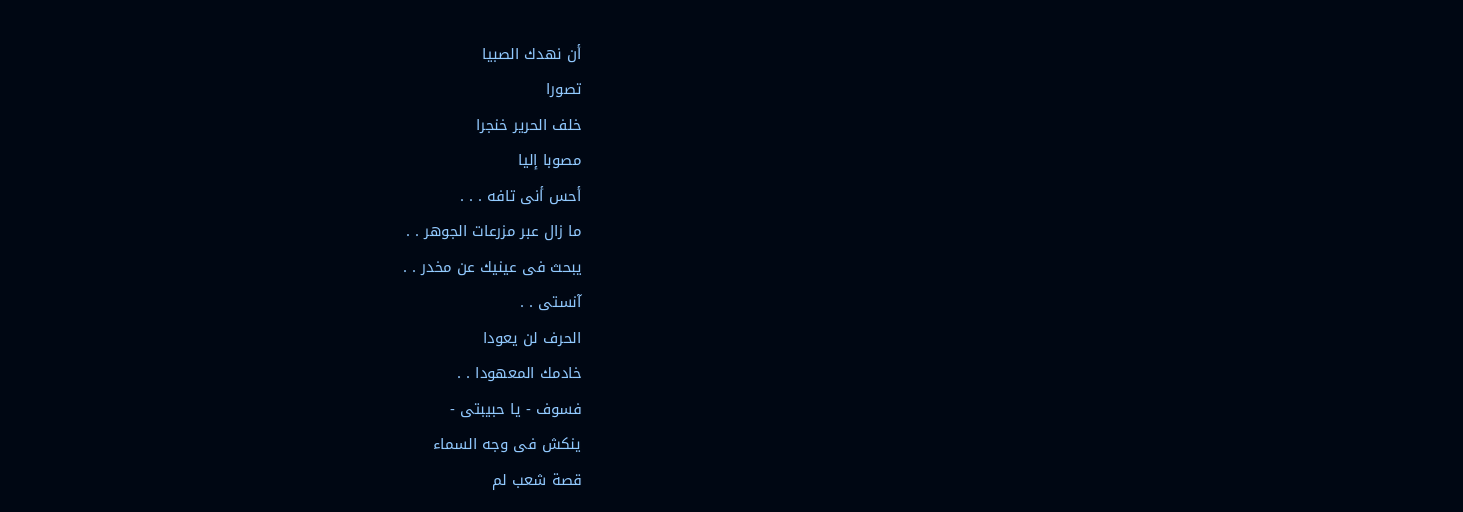أن نهدك الصبيا
تصورا
خلف الحرير خنجرا
مصوبا إليا
أحس أنى تافه . . .
ما زال عبر مزرعات الجوهر . .
يبحث فى عينيك عن مخدر . .
آنستى . .
الحرف لن يعودا
خادمك المعهودا . .
فسوف - يا حبيبتى -
ينكش فى وجه السماء
قصة شعب لم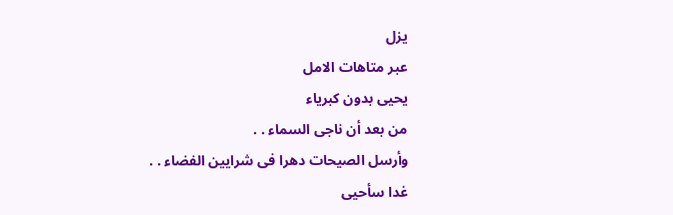يزل
عبر متاهات الامل
يحيى بدون كبرياء
من بعد أن ناجى السماء . .
وأرسل الصيحات دهرا فى شرايين الفضاء . .
غدا سأحيى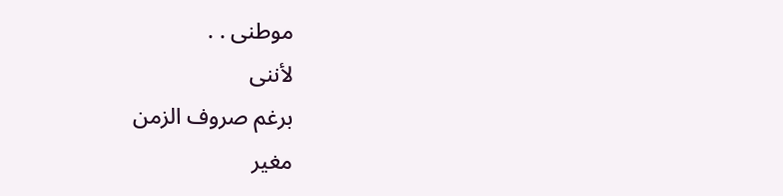موطنى . .
لأننى
برغم صروف الزمن
مغير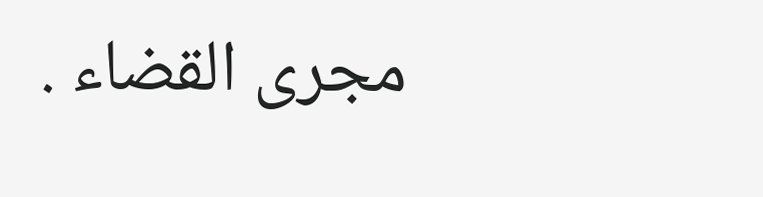مجرى القضاء .